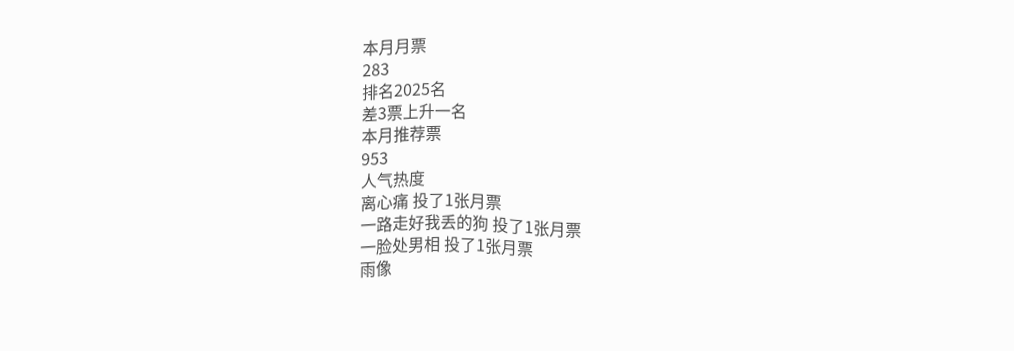本月月票
283
排名2025名
差3票上升一名
本月推荐票
953
人气热度
离心痛 投了1张月票
一路走好我丢的狗 投了1张月票
一脸处男相 投了1张月票
雨像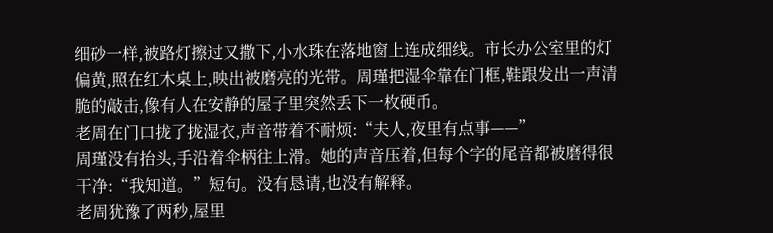细砂一样,被路灯擦过又撒下,小水珠在落地窗上连成细线。市长办公室里的灯偏黄,照在红木桌上,映出被磨亮的光带。周瑾把湿伞靠在门框,鞋跟发出一声清脆的敲击,像有人在安静的屋子里突然丢下一枚硬币。
老周在门口拢了拢湿衣,声音带着不耐烦:“夫人,夜里有点事——”
周瑾没有抬头,手沿着伞柄往上滑。她的声音压着,但每个字的尾音都被磨得很干净:“我知道。”短句。没有恳请,也没有解释。
老周犹豫了两秒,屋里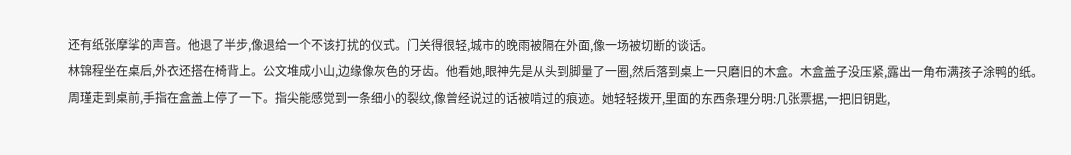还有纸张摩挲的声音。他退了半步,像退给一个不该打扰的仪式。门关得很轻,城市的晚雨被隔在外面,像一场被切断的谈话。
林锦程坐在桌后,外衣还搭在椅背上。公文堆成小山,边缘像灰色的牙齿。他看她,眼神先是从头到脚量了一圈,然后落到桌上一只磨旧的木盒。木盒盖子没压紧,露出一角布满孩子涂鸭的纸。
周瑾走到桌前,手指在盒盖上停了一下。指尖能感觉到一条细小的裂纹,像曾经说过的话被啃过的痕迹。她轻轻拨开,里面的东西条理分明:几张票据,一把旧钥匙,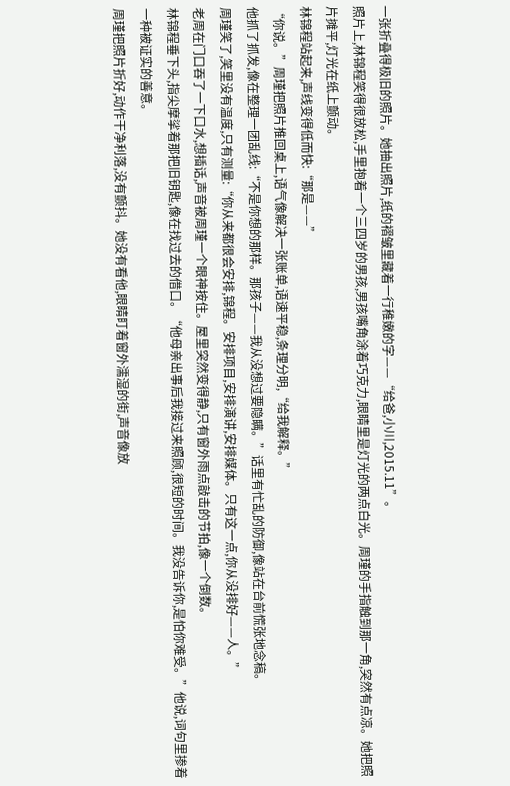一张折叠得极旧的照片。她抽出照片,纸的褶皱里藏着一行稚嫩的字——“给爸,小川,2015.11”。
照片上,林锦程笑得很放松,手里抱着一个三四岁的男孩,男孩嘴角涂着巧克力,眼睛里是灯光的两点白光。周瑾的手指触到那一角,突然有点凉。她把照片摊平,灯光在纸上颤动。
林锦程站起来,声线变得低而快:“那是——”
“你说。”周瑾把照片推回桌上,语气像解决一张账单,语速平稳,条理分明,“给我解释。”
他抓了抓发,像在整理一团乱线:“不是你想的那样。那孩子——我从没想过要隐瞒。”话里有忙乱的防御,像站在台前慌张地念稿。
周瑾笑了,笑里没有温度,只有测量:“你从来都很会安排,锦程。安排项目,安排演讲,安排媒体。只有这一点,你从没排好——人。”
老周在门口吞了一下口水,想插话,声音被周瑾一个眼神按住。屋里突然变得静,只有窗外雨点敲击的节拍,像一个倒数。
林锦程垂下头,指尖摩挲着那把旧钥匙,像在找过去的借口。“他母亲出事后我接过来照顾,很短的时间。我没告诉你,是怕你难受。”他说,词句里掺着一种被证实的善意。
周瑾把照片折好,动作干净利落,没有颤抖。她没有看他,眼睛盯着窗外濡湿的街,声音像放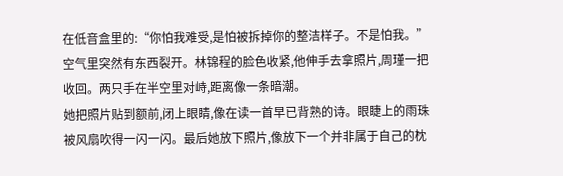在低音盒里的:“你怕我难受,是怕被拆掉你的整洁样子。不是怕我。”
空气里突然有东西裂开。林锦程的脸色收紧,他伸手去拿照片,周瑾一把收回。两只手在半空里对峙,距离像一条暗潮。
她把照片贴到额前,闭上眼睛,像在读一首早已背熟的诗。眼睫上的雨珠被风扇吹得一闪一闪。最后她放下照片,像放下一个并非属于自己的枕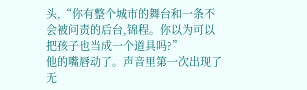头,“你有整个城市的舞台和一条不会被问责的后台,锦程。你以为可以把孩子也当成一个道具吗?”
他的嘴唇动了。声音里第一次出现了无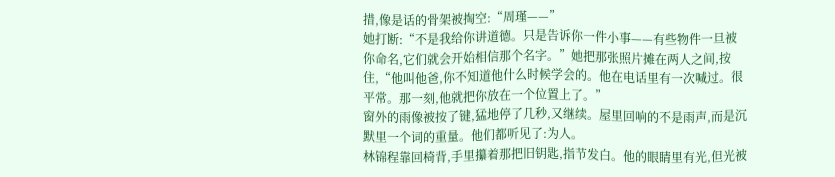措,像是话的骨架被掏空:“周瑾——”
她打断:“不是我给你讲道德。只是告诉你一件小事——有些物件一旦被你命名,它们就会开始相信那个名字。”她把那张照片摊在两人之间,按住,“他叫他爸,你不知道他什么时候学会的。他在电话里有一次喊过。很平常。那一刻,他就把你放在一个位置上了。”
窗外的雨像被按了键,猛地停了几秒,又继续。屋里回响的不是雨声,而是沉默里一个词的重量。他们都听见了:为人。
林锦程靠回椅背,手里攥着那把旧钥匙,指节发白。他的眼睛里有光,但光被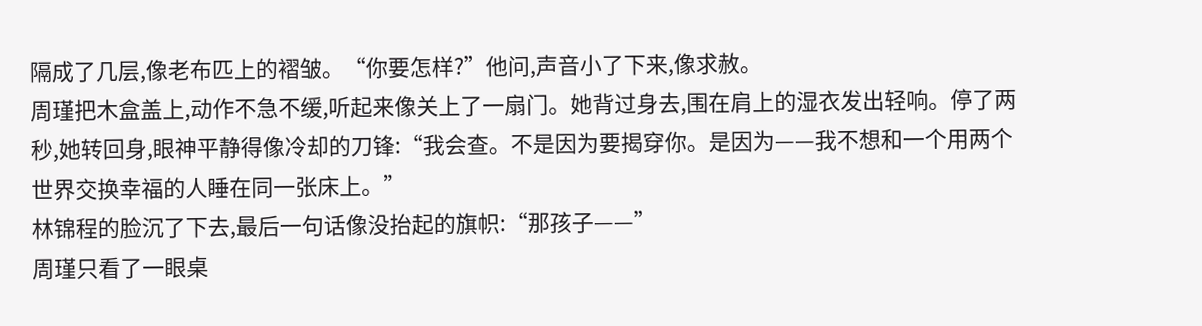隔成了几层,像老布匹上的褶皱。“你要怎样?”他问,声音小了下来,像求赦。
周瑾把木盒盖上,动作不急不缓,听起来像关上了一扇门。她背过身去,围在肩上的湿衣发出轻响。停了两秒,她转回身,眼神平静得像冷却的刀锋:“我会查。不是因为要揭穿你。是因为——我不想和一个用两个世界交换幸福的人睡在同一张床上。”
林锦程的脸沉了下去,最后一句话像没抬起的旗帜:“那孩子——”
周瑾只看了一眼桌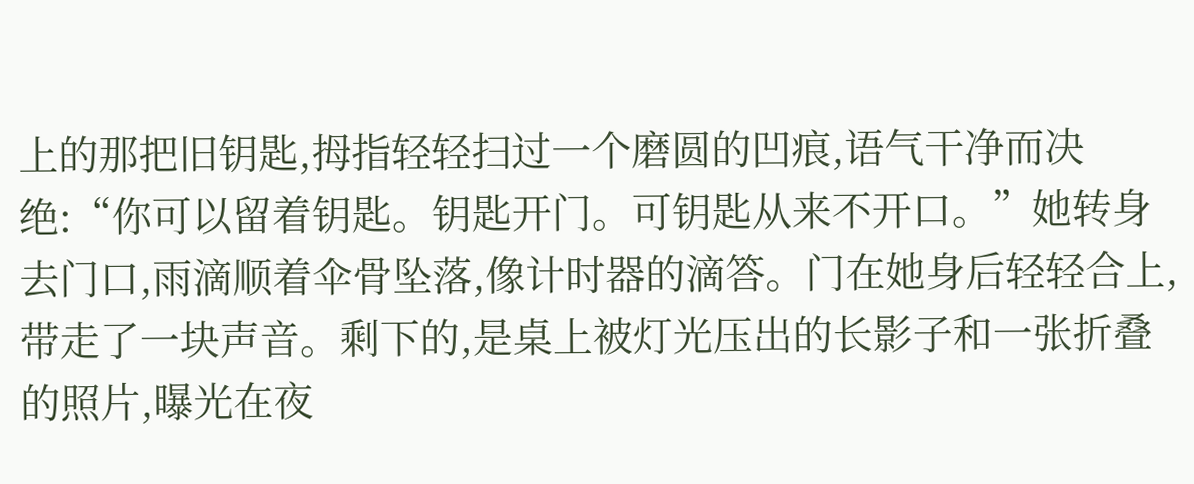上的那把旧钥匙,拇指轻轻扫过一个磨圆的凹痕,语气干净而决绝:“你可以留着钥匙。钥匙开门。可钥匙从来不开口。”她转身去门口,雨滴顺着伞骨坠落,像计时器的滴答。门在她身后轻轻合上,带走了一块声音。剩下的,是桌上被灯光压出的长影子和一张折叠的照片,曝光在夜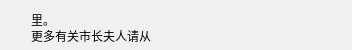里。
更多有关市长夫人请从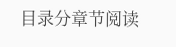目录分章节阅读